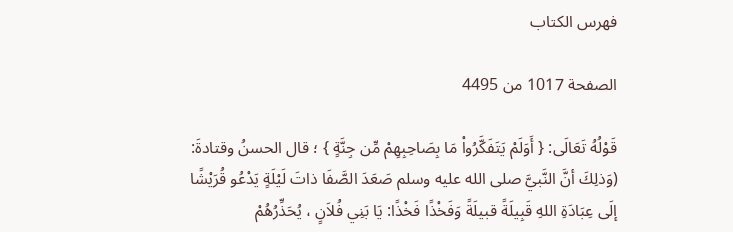فهرس الكتاب

الصفحة 1017 من 4495

قَوْلُهُ تَعَالَى: { أَوَلَمْ يَتَفَكَّرُواْ مَا بِصَاحِبِهِمْ مِّن جِنَّةٍ } ؛ قال الحسنُ وقتادةَ: (وَذلِكَ أنَّ النَّبيَّ صلى الله عليه وسلم صَعَدَ الصَّفَا ذاتَ لَيْلَةٍ يَدْعُو قُرَيْشًا إلَى عِبَادَةِ اللهِ قَبِيلَةً قبيلَةً وَفَخْذًا فَخْذًا: يَا بَنِي فُلاَنٍ ، يُحَذِّرُهُمْ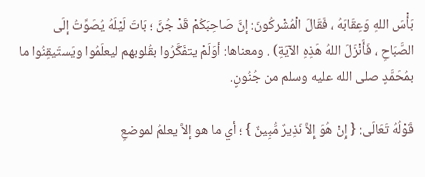بَأْسَ اللهِ وَعِقَابَهُ ، فَقَالَ الْمُشْركُونَ: إنَّ صَاحِبَكُمْ قَدْ جُنَّ ؛ بَاتَ لَيْلَهُ يُصَوِّتُ إلَى الصَّبَاحِ ، فَأَنْزَلَ اللهُ هَذِهِ الآيَةِ) . ومعناها: أوَلَمْ يتفَكَّرُوا بقُلوبهم ليعلَمُوا ويَستَيقِنُوا ما بمُحَمَّدٍ صلى الله عليه وسلم من جُنُونٍ.

قَوْلُهُ تَعَالَى: { إِنْ هُوَ إِلاَّ نَذِيرٌ مُّبِينٌ } ؛ أي ما هو إلاَّ يعلمُ لموضعِ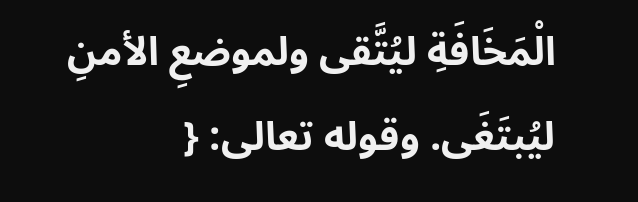الْمَخَافَةِ ليُتَّقى ولموضعِ الأمنِ ليُبتَغَى. وقوله تعالى: {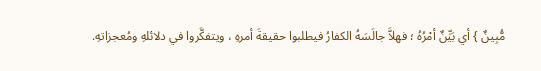مُّبِينٌ } أي بَيِّنٌ أمْرُهُ ؛ فهلاَّ جالَسَهُ الكفارُ فيطلبوا حقيقةَ أمرهِ ، ويتفكَّروا في دلائلهِ ومُعجزاتهِ.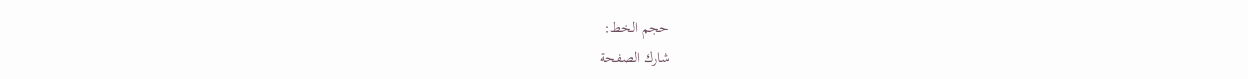حجم الخط:
شارك الصفحة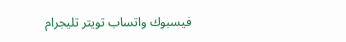فيسبوك واتساب تويتر تليجرام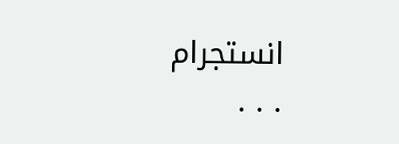انستجرام
. . .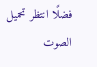فضلًا انتظر تحميل الصوت